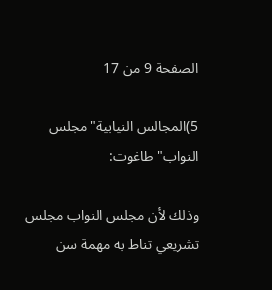الصفحة 9 من 17

5)المجالس النيابية"مجلس النواب"طاغوت:

وذلك لأن مجلس النواب مجلس تشريعي تناط به مهمة سن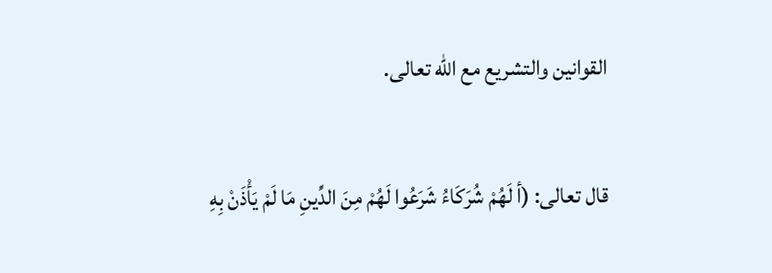القوانين والتشريع مع الله تعالى.

قال تعالى: (أ لَهُمْ شُرَكَاءُ شَرَعُوا لَهُمْ مِنَ الدِّينِ مَا لَمْ يَأْذَنْ بِهِ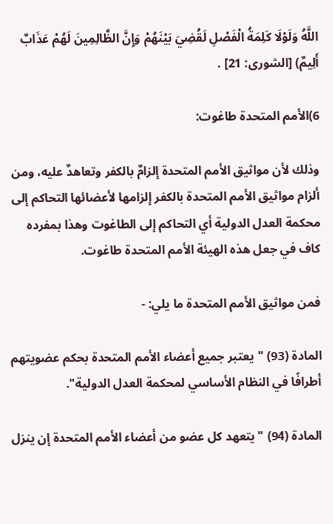اللَّهُ وَلَوْلَا كَلِمَةُ الْفَصْلِ لَقُضِيَ بَيْنَهُمْ وَإِنَّ الظَّالِمِينَ لَهُمْ عَذَابٌ أَلِيمٌ) [الشورى: 21] .

6)الأمم المتحدة طاغوت:

وذلك لأن مواثيق الأمم المتحدة إلزامٌ بالكفر وتعاهدٌ عليه، ومن ألزام مواثيق الأمم المتحدة بالكفر إلزامها لأعضائها التحاكم إلى محكمة العدل الدولية أي التحاكم إلى الطاغوت وهذا بمفرده كاف في جعل هذه الهيئة الأمم المتحدة طاغوت.

فمن مواثيق الأمم المتحدة ما يلي: -

المادة (93) "يعتبر جميع أعضاء الأمم المتحدة بحكم عضويتهم أطرافًا في النظام الأساسي لمحكمة العدل الدولية".

المادة (94) "يتعهد كل عضو من أعضاء الأمم المتحدة إن ينزل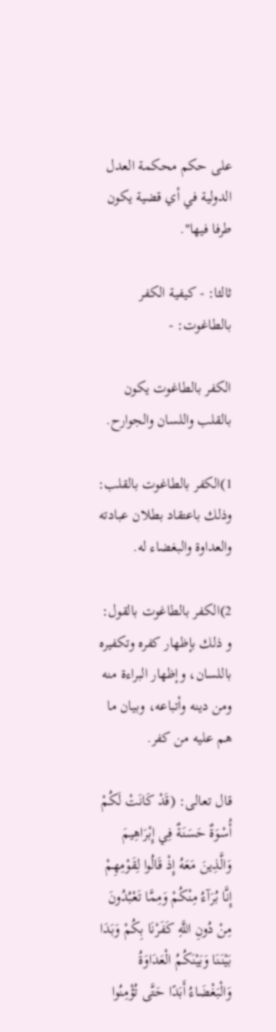على حكم محكمة العدل الدولية في أي قضية يكون طرفا فيها".

ثالثا: - كيفية الكفر بالطاغوت: -

الكفر بالطاغوت يكون بالقلب واللسان والجوارح.

1)الكفر بالطاغوت بالقلب: وذلك باعتقاد بطلان عبادته والعداوة والبغضاء له.

2)الكفر بالطاغوت بالقول: و ذلك بإظهار كفره وتكفيره باللسان، وإظهار البراءة منه ومن دينه وأتباعه، وبيان ما هم عليه من كفر.

قال تعالى: (قَدْ كَانَتْ لَكُمْ أُسْوَةٌ حَسَنَةٌ فِي إِبْرَاهِيمَ وَالَّذِينَ مَعَهُ إِذْ قَالُوا لِقَوْمِهِمْ إِنَّا بُرَآءُ مِنْكُمْ وَمِمَّا تَعْبُدُونَ مِنْ دُونِ اللَّهِ كَفَرْنَا بِكُمْ وَبَدَا بَيْنَنَا وَبَيْنَكُمُ الْعَدَاوَةُ وَالْبَغْضَاءُ أَبَدًا حَتَّى تُؤْمِنُوا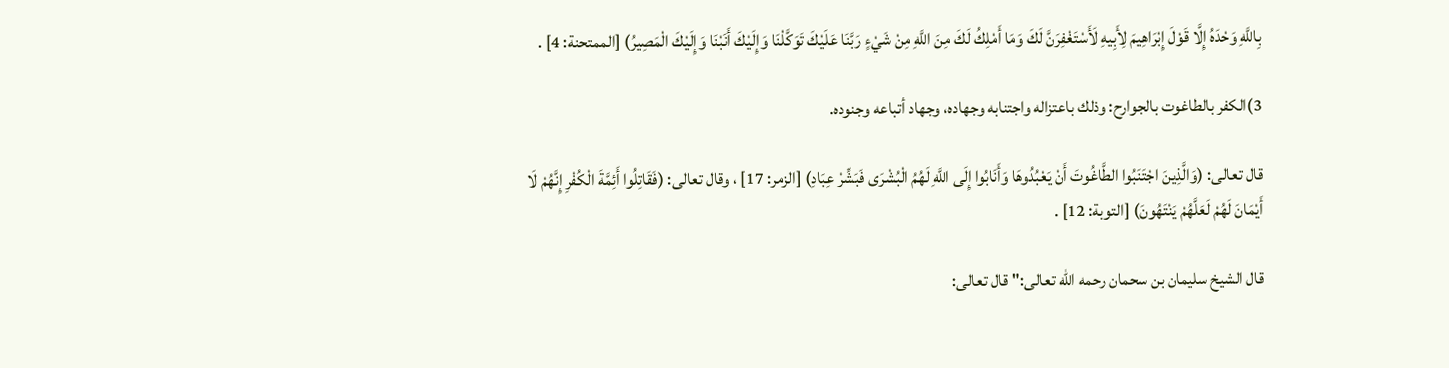بِاللَّهِ وَحْدَهُ إِلَّا قَوْلَ إِبْرَاهِيمَ لِأَبِيهِ لَأَسْتَغْفِرَنَّ لَكَ وَمَا أَمْلِكُ لَكَ مِنَ اللَّهِ مِنْ شَيْءٍ رَبَّنَا عَلَيْكَ تَوَكَّلْنَا وَإِلَيْكَ أَنَبْنَا وَإِلَيْكَ الْمَصِيرُ) [الممتحنة: 4] .

3)الكفر بالطاغوت بالجوارح: وذلك باعتزاله واجتنابه وجهاده، وجهاد أتباعه وجنوده.

قال تعالى: (وَالَّذِينَ اجْتَنَبُوا الطَّاغُوتَ أَنْ يَعْبُدُوهَا وَأَنَابُوا إِلَى اللَّهِ لَهُمُ الْبُشْرَى فَبَشِّرْ عِبَادِ) [الزمر: 17] ، وقال تعالى: (فَقَاتِلُوا أَئِمَّةَ الْكُفْرِ إِنَّهُمْ لَا أَيْمَانَ لَهُمْ لَعَلَّهُمْ يَنْتَهُونَ) [التوبة: 12] .

قال الشيخ سليمان بن سحمان رحمه الله تعالى:"قال تعالى: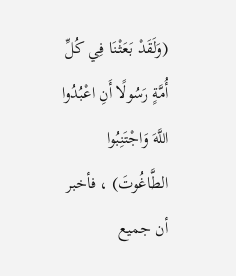(وَلَقَدْ بَعَثْنَا فِي كُلِّ أُمَّةٍ رَسُولًا أَنِ اعْبُدُوا اللَّهَ وَاجْتَنِبُوا الطَّاغُوتَ) ، فأخبر أن جميع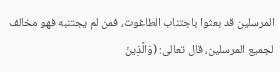المرسلين قد بعثوا باجتناب الطاغوت، فمن لم يجتنبه فهو مخالف لجميع المرسلين، قال تعالى: (وَالَّذِينَ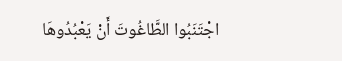اجْتَنَبُوا الطَّاغُوتَ أَنْ يَعْبُدُوهَا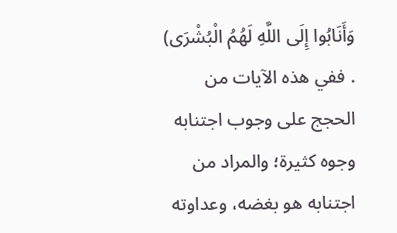وَأَنَابُوا إِلَى اللَّهِ لَهُمُ الْبُشْرَى) . ففي هذه الآيات من الحجج على وجوب اجتنابه وجوه كثيرة؛ والمراد من اجتنابه هو بغضه، وعداوته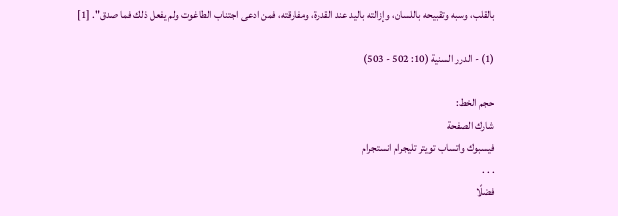بالقلب، وسبه وتقبيحه باللسان، وإزالته باليد عند القدرة، ومفارقته، فمن ادعى اجتناب الطاغوت ولم يفعل ذلك فما صدق". [1]

(1) - الدرر السنية (10: 502 - 503)

حجم الخط:
شارك الصفحة
فيسبوك واتساب تويتر تليجرام انستجرام
. . .
فضلًا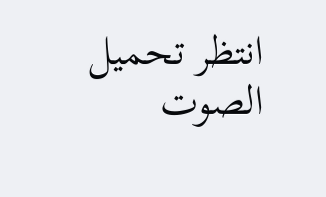انتظر تحميل الصوت